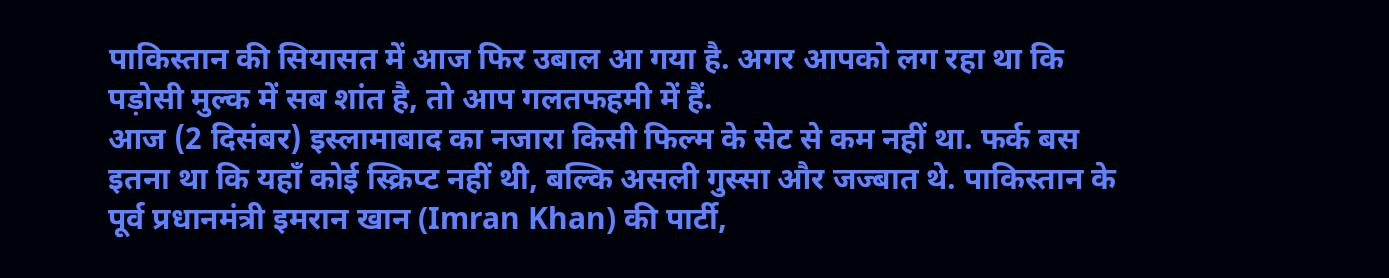पाकिस्तान की सियासत में आज फिर उबाल आ गया है. अगर आपको लग रहा था कि पड़ोसी मुल्क में सब शांत है, तो आप गलतफहमी में हैं.
आज (2 दिसंबर) इस्लामाबाद का नजारा किसी फिल्म के सेट से कम नहीं था. फर्क बस इतना था कि यहाँ कोई स्क्रिप्ट नहीं थी, बल्कि असली गुस्सा और जज्बात थे. पाकिस्तान के पूर्व प्रधानमंत्री इमरान खान (Imran Khan) की पार्टी,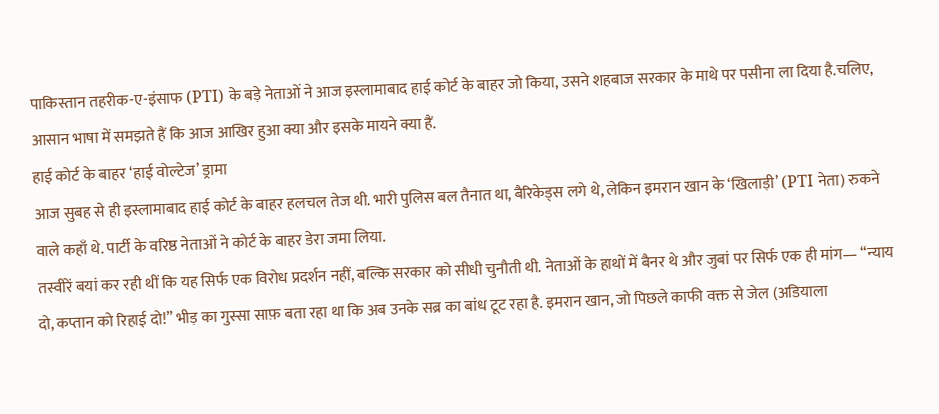पाकिस्तान तहरीक-ए-इंसाफ (PTI) के बड़े नेताओं ने आज इस्लामाबाद हाई कोर्ट के बाहर जो किया, उसने शहबाज सरकार के माथे पर पसीना ला दिया है.चलिए, आसान भाषा में समझते हैं कि आज आखिर हुआ क्या और इसके मायने क्या हैं.
हाई कोर्ट के बाहर ‘हाई वोल्टेज’ ड्रामा
आज सुबह से ही इस्लामाबाद हाई कोर्ट के बाहर हलचल तेज थी. भारी पुलिस बल तैनात था, बैरिकेड्स लगे थे, लेकिन इमरान खान के ‘खिलाड़ी’ (PTI नेता) रुकने वाले कहाँ थे. पार्टी के वरिष्ठ नेताओं ने कोर्ट के बाहर डेरा जमा लिया.
तस्वीरें बयां कर रही थीं कि यह सिर्फ एक विरोध प्रदर्शन नहीं, बल्कि सरकार को सीधी चुनौती थी. नेताओं के हाथों में बैनर थे और जुबां पर सिर्फ एक ही मांग— “न्याय दो, कप्तान को रिहाई दो!” भीड़ का गुस्सा साफ़ बता रहा था कि अब उनके सब्र का बांध टूट रहा है. इमरान खान, जो पिछले काफी वक्त से जेल (अडियाला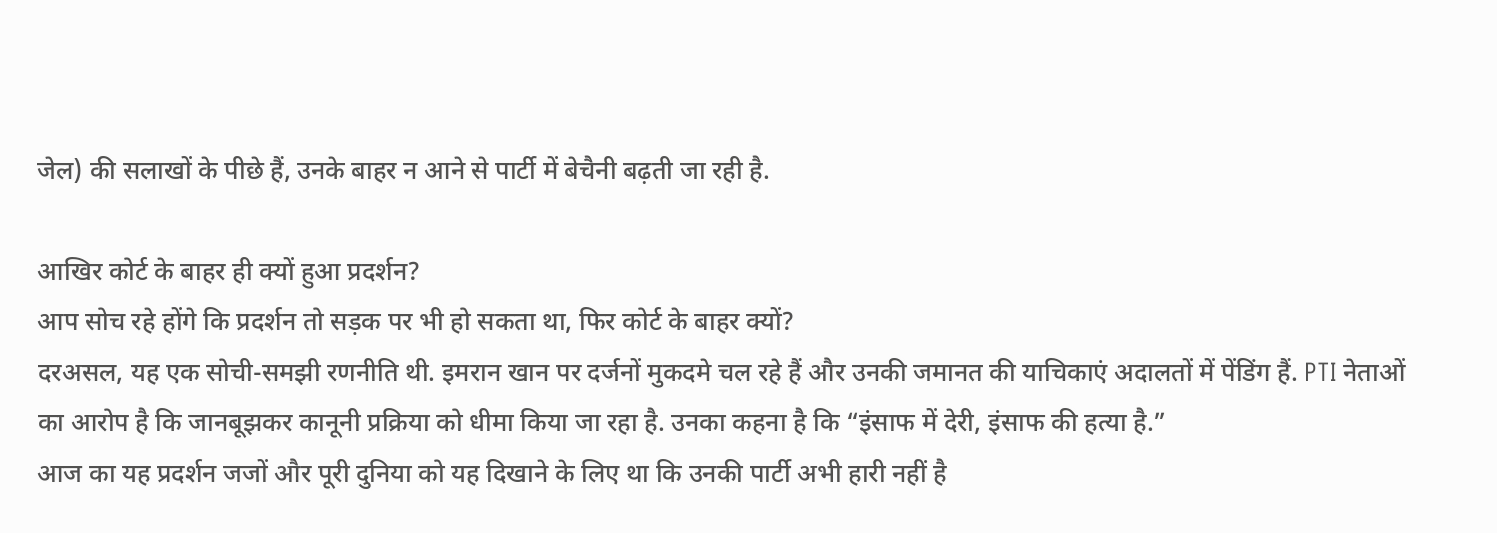जेल) की सलाखों के पीछे हैं, उनके बाहर न आने से पार्टी में बेचैनी बढ़ती जा रही है.

आखिर कोर्ट के बाहर ही क्यों हुआ प्रदर्शन?
आप सोच रहे होंगे कि प्रदर्शन तो सड़क पर भी हो सकता था, फिर कोर्ट के बाहर क्यों?
दरअसल, यह एक सोची-समझी रणनीति थी. इमरान खान पर दर्जनों मुकदमे चल रहे हैं और उनकी जमानत की याचिकाएं अदालतों में पेंडिंग हैं. PTI नेताओं का आरोप है कि जानबूझकर कानूनी प्रक्रिया को धीमा किया जा रहा है. उनका कहना है कि “इंसाफ में देरी, इंसाफ की हत्या है.”
आज का यह प्रदर्शन जजों और पूरी दुनिया को यह दिखाने के लिए था कि उनकी पार्टी अभी हारी नहीं है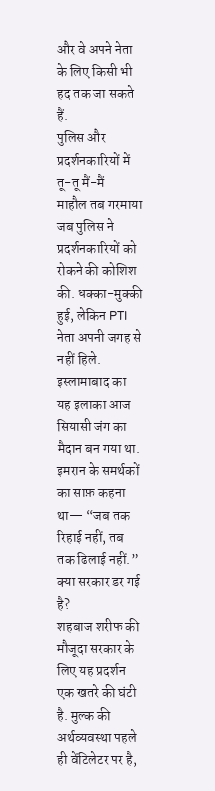और वे अपने नेता के लिए किसी भी हद तक जा सकते हैं.
पुलिस और प्रदर्शनकारियों में तू-तू मैं-मैं
माहौल तब गरमाया जब पुलिस ने प्रदर्शनकारियों को रोकने की कोशिश की. धक्का-मुक्की हुई, लेकिन PTI नेता अपनी जगह से नहीं हिले. इस्लामाबाद का यह इलाका आज सियासी जंग का मैदान बन गया था. इमरान के समर्थकों का साफ़ कहना था— “जब तक रिहाई नहीं, तब तक ढिलाई नहीं.”
क्या सरकार डर गई है?
शहबाज शरीफ की मौजूदा सरकार के लिए यह प्रदर्शन एक खतरे की घंटी है. मुल्क की अर्थव्यवस्था पहले ही वेंटिलेटर पर है,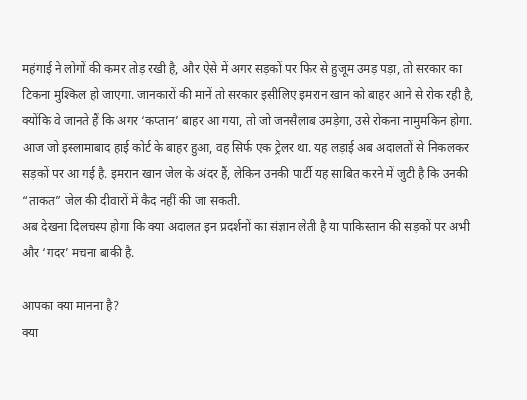महंगाई ने लोगों की कमर तोड़ रखी है, और ऐसे में अगर सड़कों पर फिर से हुजूम उमड़ पड़ा, तो सरकार का टिकना मुश्किल हो जाएगा. जानकारों की मानें तो सरकार इसीलिए इमरान खान को बाहर आने से रोक रही है, क्योंकि वे जानते हैं कि अगर ‘कप्तान’ बाहर आ गया, तो जो जनसैलाब उमड़ेगा, उसे रोकना नामुमकिन होगा.
आज जो इस्लामाबाद हाई कोर्ट के बाहर हुआ, वह सिर्फ एक ट्रेलर था. यह लड़ाई अब अदालतों से निकलकर सड़कों पर आ गई है. इमरान खान जेल के अंदर हैं, लेकिन उनकी पार्टी यह साबित करने में जुटी है कि उनकी “ताकत” जेल की दीवारों में कैद नहीं की जा सकती.
अब देखना दिलचस्प होगा कि क्या अदालत इन प्रदर्शनों का संज्ञान लेती है या पाकिस्तान की सड़कों पर अभी और ‘गदर’ मचना बाकी है.

आपका क्या मानना है?
क्या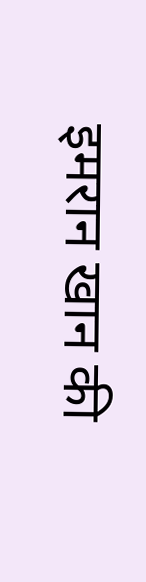इमरान खान की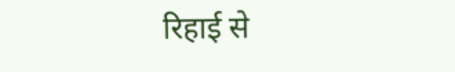रिहाई से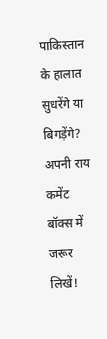पाकिस्तान के हालात सुधरेंगे या बिगड़ेंगे? अपनी राय कमेंट बॉक्स में जरूर लिखें!